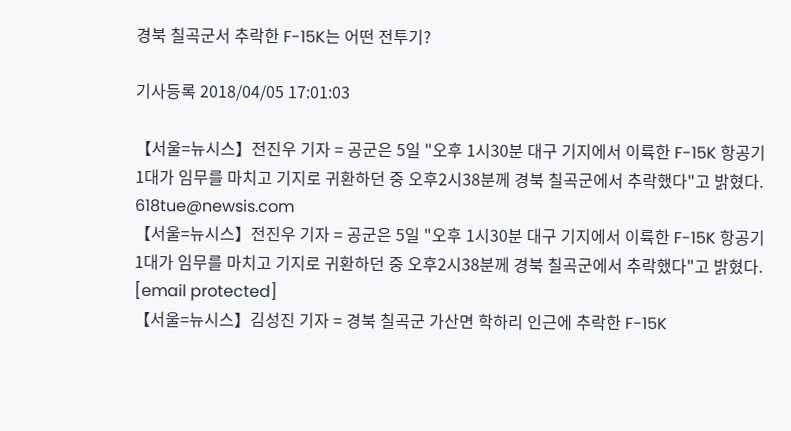경북 칠곡군서 추락한 F-15K는 어떤 전투기?

기사등록 2018/04/05 17:01:03

【서울=뉴시스】전진우 기자 = 공군은 5일 "오후 1시30분 대구 기지에서 이륙한 F-15K 항공기 1대가 임무를 마치고 기지로 귀환하던 중 오후2시38분께 경북 칠곡군에서 추락했다"고 밝혔다. 618tue@newsis.com
【서울=뉴시스】전진우 기자 = 공군은 5일 "오후 1시30분 대구 기지에서 이륙한 F-15K 항공기 1대가 임무를 마치고 기지로 귀환하던 중 오후2시38분께 경북 칠곡군에서 추락했다"고 밝혔다. [email protected]
【서울=뉴시스】김성진 기자 = 경북 칠곡군 가산면 학하리 인근에 추락한 F-15K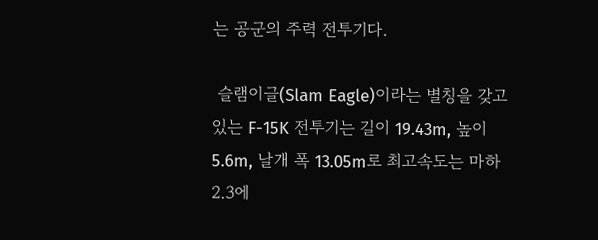는 공군의 주력 전투기다.

 슬램이글(Slam Eagle)이라는 별칭을 갖고 있는 F-15K 전투기는 길이 19.43m, 높이 5.6m, 날개 폭 13.05m로 최고속도는 마하 2.3에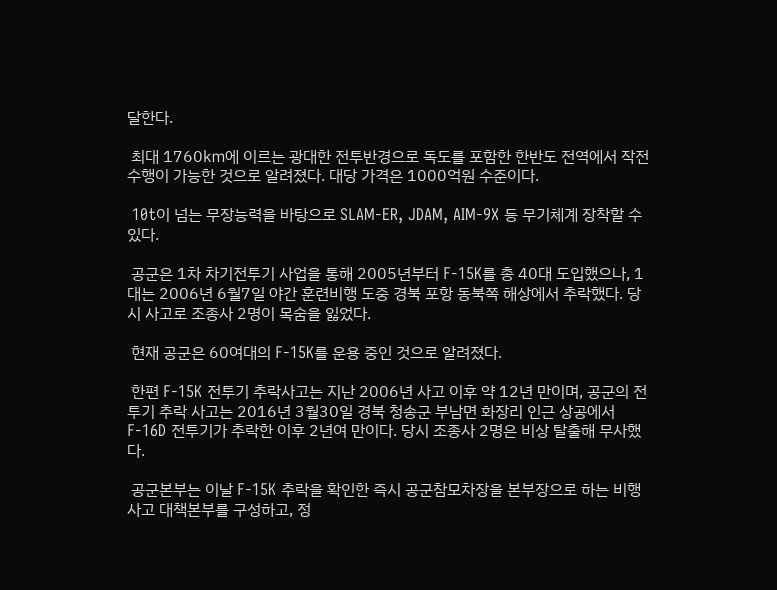달한다.

 최대 1760㎞에 이르는 광대한 전투반경으로 독도를 포함한 한반도 전역에서 작전 수행이 가능한 것으로 알려졌다. 대당 가격은 1000억원 수준이다.

 10t이 넘는 무장능력을 바탕으로 SLAM-ER, JDAM, AIM-9X 등 무기체계 장착할 수 있다.

 공군은 1차 차기전투기 사업을 통해 2005년부터 F-15K를 총 40대 도입했으나, 1대는 2006년 6월7일 야간 훈련비행 도중 경북 포항 동북쪽 해상에서 추락했다. 당시 사고로 조종사 2명이 목숨을 잃었다.

 현재 공군은 60여대의 F-15K를 운용 중인 것으로 알려졌다.

 한편 F-15K 전투기 추락사고는 지난 2006년 사고 이후 약 12년 만이며, 공군의 전투기 추락 사고는 2016년 3월30일 경북 청송군 부남면 화장리 인근 상공에서 F-16D 전투기가 추락한 이후 2년여 만이다. 당시 조종사 2명은 비상 탈출해 무사했다.

 공군본부는 이날 F-15K 추락을 확인한 즉시 공군참모차장을 본부장으로 하는 비행사고 대책본부를 구성하고, 정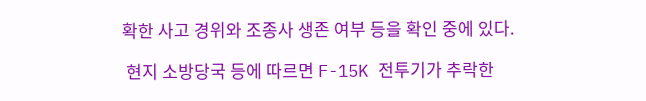확한 사고 경위와 조종사 생존 여부 등을 확인 중에 있다.

 현지 소방당국 등에 따르면 F-15K 전투기가 추락한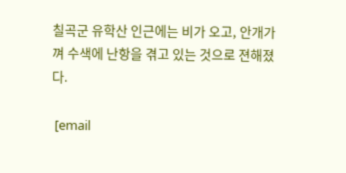칠곡군 유학산 인근에는 비가 오고, 안개가 껴 수색에 난항을 겪고 있는 것으로 젼해졌다.

 [email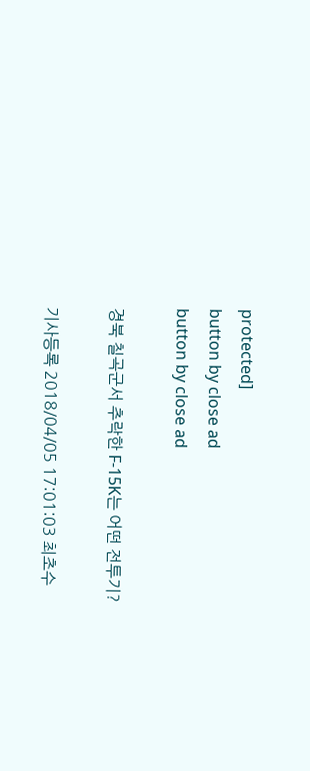protected]
button by close ad
button by close ad

경북 칠곡군서 추락한 F-15K는 어떤 전투기?

기사등록 2018/04/05 17:01:03 최초수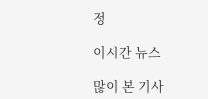정

이시간 뉴스

많이 본 기사